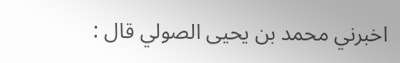اخبرني محمد بن يحيى الصولي قال :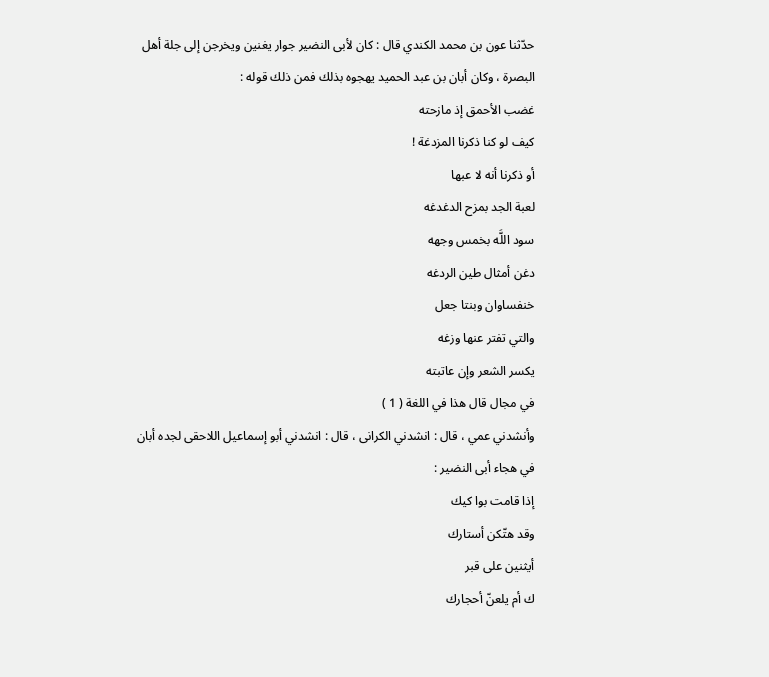حدّثنا عون بن محمد الكندي قال : كان لأبى النضير جوار يغنين ويخرجن إلى جلة أهل البصرة ، وكان أبان بن عبد الحميد يهجوه بذلك فمن ذلك قوله :
غضب الأحمق إذ مازحته
كيف لو كنا ذكرنا المزدغة !
أو ذكرنا أنه لا عبها
لعبة الجد بمزح الدغدغه
سود اللَّه بخمس وجهه
دغن أمثال طين الردغه
خنفساوان وبنتا جعل
والتي تفتر عنها وزغه
يكسر الشعر وإن عاتبته
في مجال قال هذا في اللغة ( 1 )
وأنشدني عمي ، قال : انشدني الكرانى ، قال : انشدني أبو إسماعيل اللاحقى لجده أبان في هجاء أبى النضير :
إذا قامت بوا كيك
وقد هتّكن أستارك
أيثنين على قبر
ك أم يلعنّ أحجارك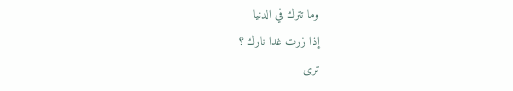وما تترك في الدنيا
إذا زرت غدا نارك ؟
ترى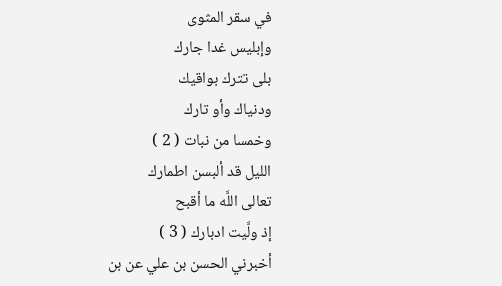في سقر المثوى
وإبليس غدا جارك
بلى تترك بواقيك
ودنياك وأو تارك
وخمسا من نبات ( 2 )
الليل قد ألبسن اطمارك
تعالى اللَّه ما أقبح
إذ ولَّيت ادبارك ( 3 )
أخبرني الحسن بن علي عن بن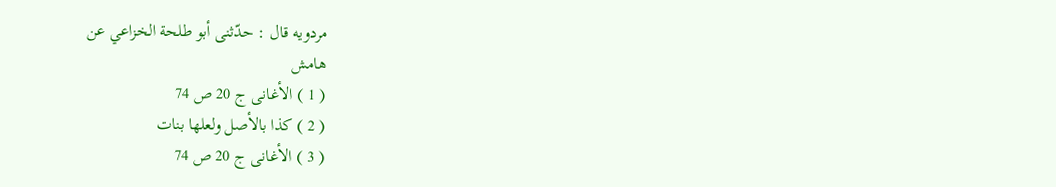مردويه قال : حدّثنى أبو طلحة الخزاعي عن
هامش
( 1 ) الأغانى ج 20 ص 74
( 2 ) كذا بالأصل ولعلها بنات
( 3 ) الأغانى ج 20 ص 74